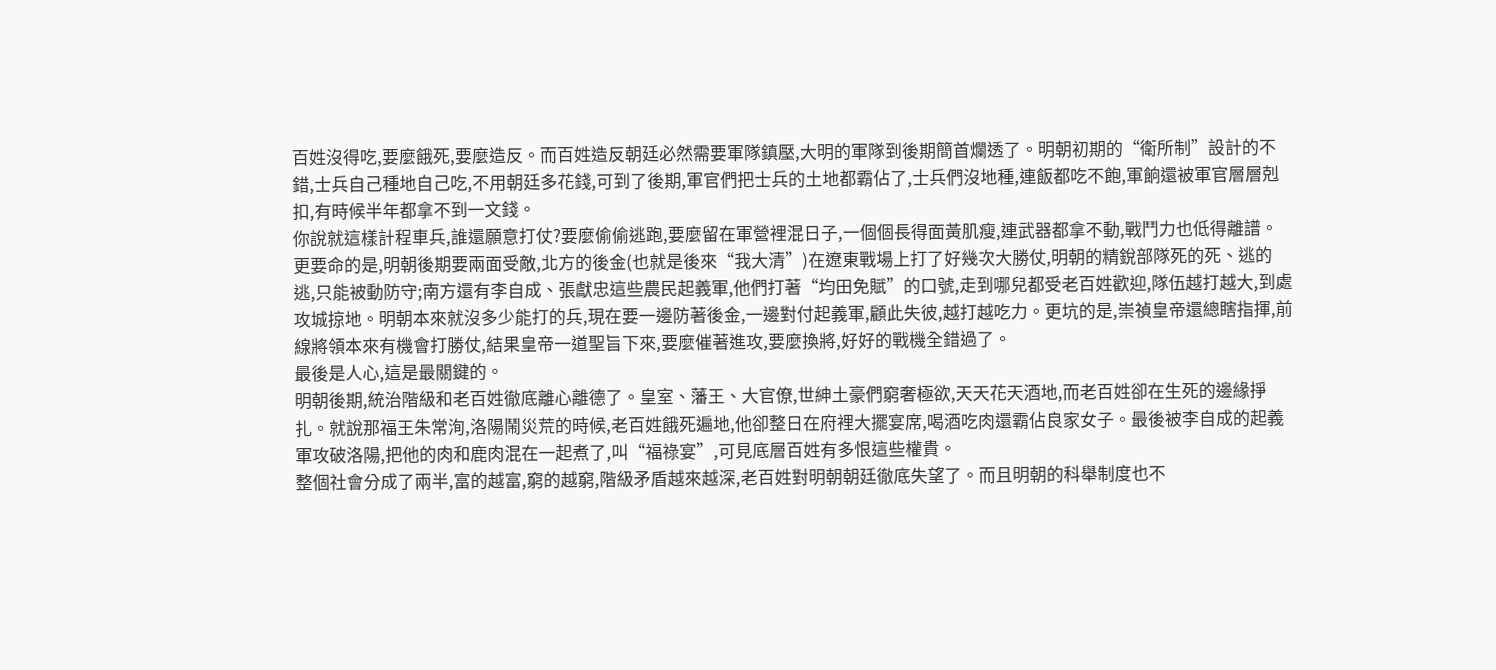百姓沒得吃,要麼餓死,要麼造反。而百姓造反朝廷必然需要軍隊鎮壓,大明的軍隊到後期簡首爛透了。明朝初期的“衛所制”設計的不錯,士兵自己種地自己吃,不用朝廷多花錢,可到了後期,軍官們把士兵的土地都霸佔了,士兵們沒地種,連飯都吃不飽,軍餉還被軍官層層剋扣,有時候半年都拿不到一文錢。
你說就這樣計程車兵,誰還願意打仗?要麼偷偷逃跑,要麼留在軍營裡混日子,一個個長得面黃肌瘦,連武器都拿不動,戰鬥力也低得離譜。更要命的是,明朝後期要兩面受敵,北方的後金(也就是後來“我大清”)在遼東戰場上打了好幾次大勝仗,明朝的精銳部隊死的死、逃的逃,只能被動防守;南方還有李自成、張獻忠這些農民起義軍,他們打著“均田免賦”的口號,走到哪兒都受老百姓歡迎,隊伍越打越大,到處攻城掠地。明朝本來就沒多少能打的兵,現在要一邊防著後金,一邊對付起義軍,顧此失彼,越打越吃力。更坑的是,崇禎皇帝還總瞎指揮,前線將領本來有機會打勝仗,結果皇帝一道聖旨下來,要麼催著進攻,要麼換將,好好的戰機全錯過了。
最後是人心,這是最關鍵的。
明朝後期,統治階級和老百姓徹底離心離德了。皇室、藩王、大官僚,世紳土豪們窮奢極欲,天天花天酒地,而老百姓卻在生死的邊緣掙扎。就說那福王朱常洵,洛陽鬧災荒的時候,老百姓餓死遍地,他卻整日在府裡大擺宴席,喝酒吃肉還霸佔良家女子。最後被李自成的起義軍攻破洛陽,把他的肉和鹿肉混在一起煮了,叫“福祿宴”,可見底層百姓有多恨這些權貴。
整個社會分成了兩半,富的越富,窮的越窮,階級矛盾越來越深,老百姓對明朝朝廷徹底失望了。而且明朝的科舉制度也不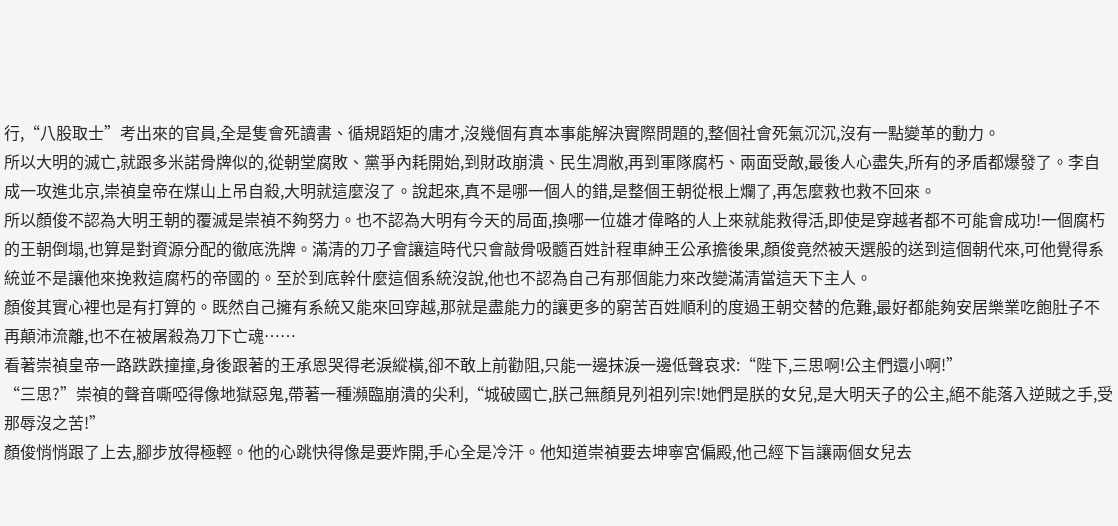行,“八股取士”考出來的官員,全是隻會死讀書、循規蹈矩的庸才,沒幾個有真本事能解決實際問題的,整個社會死氣沉沉,沒有一點變革的動力。
所以大明的滅亡,就跟多米諾骨牌似的,從朝堂腐敗、黨爭內耗開始,到財政崩潰、民生凋敝,再到軍隊腐朽、兩面受敵,最後人心盡失,所有的矛盾都爆發了。李自成一攻進北京,崇禎皇帝在煤山上吊自殺,大明就這麼沒了。說起來,真不是哪一個人的錯,是整個王朝從根上爛了,再怎麼救也救不回來。
所以顏俊不認為大明王朝的覆滅是崇禎不夠努力。也不認為大明有今天的局面,換哪一位雄才偉略的人上來就能救得活,即使是穿越者都不可能會成功!一個腐朽的王朝倒塌,也算是對資源分配的徹底洗牌。滿清的刀子會讓這時代只會敲骨吸髓百姓計程車紳王公承擔後果,顏俊竟然被天選般的送到這個朝代來,可他覺得系統並不是讓他來挽救這腐朽的帝國的。至於到底幹什麼這個系統沒說,他也不認為自己有那個能力來改變滿清當這天下主人。
顏俊其實心裡也是有打算的。既然自己擁有系統又能來回穿越,那就是盡能力的讓更多的窮苦百姓順利的度過王朝交替的危難,最好都能夠安居樂業吃飽肚子不再顛沛流離,也不在被屠殺為刀下亡魂……
看著崇禎皇帝一路跌跌撞撞,身後跟著的王承恩哭得老淚縱橫,卻不敢上前勸阻,只能一邊抹淚一邊低聲哀求:“陛下,三思啊!公主們還小啊!”
“三思?”崇禎的聲音嘶啞得像地獄惡鬼,帶著一種瀕臨崩潰的尖利,“城破國亡,朕己無顏見列祖列宗!她們是朕的女兒,是大明天子的公主,絕不能落入逆賊之手,受那辱沒之苦!”
顏俊悄悄跟了上去,腳步放得極輕。他的心跳快得像是要炸開,手心全是冷汗。他知道崇禎要去坤寧宮偏殿,他己經下旨讓兩個女兒去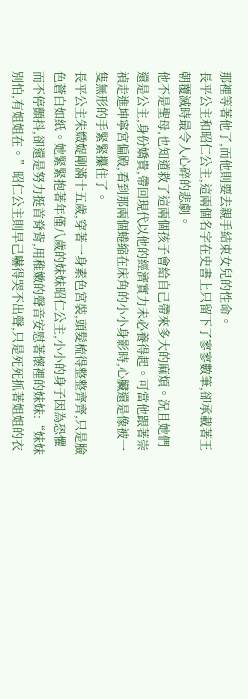那裡等著他了,而他則要去親手結束女兒的性命。
長平公主和昭仁公主,這兩個名字在史書上只留下了寥寥數筆,卻承載著王朝覆滅時最令人心碎的悲劇。
他不是聖母,也知道救了這兩個孩子會給自己帶來多大的麻煩。況且她們還是公主,身份嬌貴,帶回現代以他的經濟實力未必養得起。可當他跟著崇禎走進坤寧宮偏殿,看到那兩個蜷縮在床角的小小身影時,心臟還是像被一隻無形的手緊緊攥住了。
長平公主朱媺娖剛滿十五歲,穿著一身素色宮裝,頭髮梳得整整齊齊,只是臉色蒼白如紙。她緊緊抱著年僅八歲的妹妹昭仁公主,小小的身子因為恐懼而不停顫抖,卻還是努力挺首脊背,用稚嫩的聲音安慰著懷裡的妹妹:“妹妹別怕,有姐姐在。”昭仁公主則早己嚇得哭不出聲,只是死死抓著姐姐的衣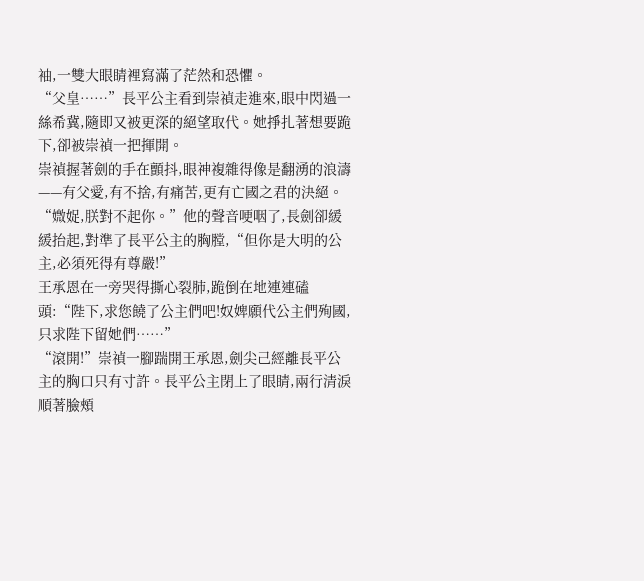袖,一雙大眼睛裡寫滿了茫然和恐懼。
“父皇……”長平公主看到崇禎走進來,眼中閃過一絲希冀,隨即又被更深的絕望取代。她掙扎著想要跪下,卻被崇禎一把揮開。
崇禎握著劍的手在顫抖,眼神複雜得像是翻湧的浪濤——有父愛,有不捨,有痛苦,更有亡國之君的決絕。“媺娖,朕對不起你。”他的聲音哽咽了,長劍卻緩緩抬起,對準了長平公主的胸膛,“但你是大明的公主,必須死得有尊嚴!”
王承恩在一旁哭得撕心裂肺,跪倒在地連連磕頭:“陛下,求您饒了公主們吧!奴婢願代公主們殉國,只求陛下留她們……”
“滾開!”崇禎一腳踹開王承恩,劍尖己經離長平公主的胸口只有寸許。長平公主閉上了眼睛,兩行清淚順著臉頰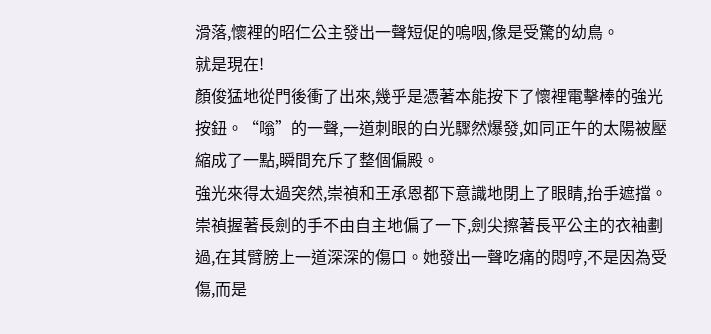滑落,懷裡的昭仁公主發出一聲短促的嗚咽,像是受驚的幼鳥。
就是現在!
顏俊猛地從門後衝了出來,幾乎是憑著本能按下了懷裡電擊棒的強光按鈕。“嗡”的一聲,一道刺眼的白光驟然爆發,如同正午的太陽被壓縮成了一點,瞬間充斥了整個偏殿。
強光來得太過突然,崇禎和王承恩都下意識地閉上了眼睛,抬手遮擋。崇禎握著長劍的手不由自主地偏了一下,劍尖擦著長平公主的衣袖劃過,在其臂膀上一道深深的傷口。她發出一聲吃痛的悶哼,不是因為受傷,而是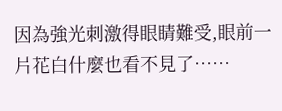因為強光刺激得眼睛難受,眼前一片花白什麼也看不見了……